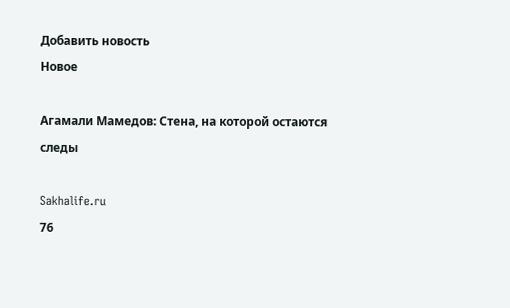Добавить новость
Новое

Агамали Мамедов: Стена, на которой остаются следы

Sakhalife.ru
76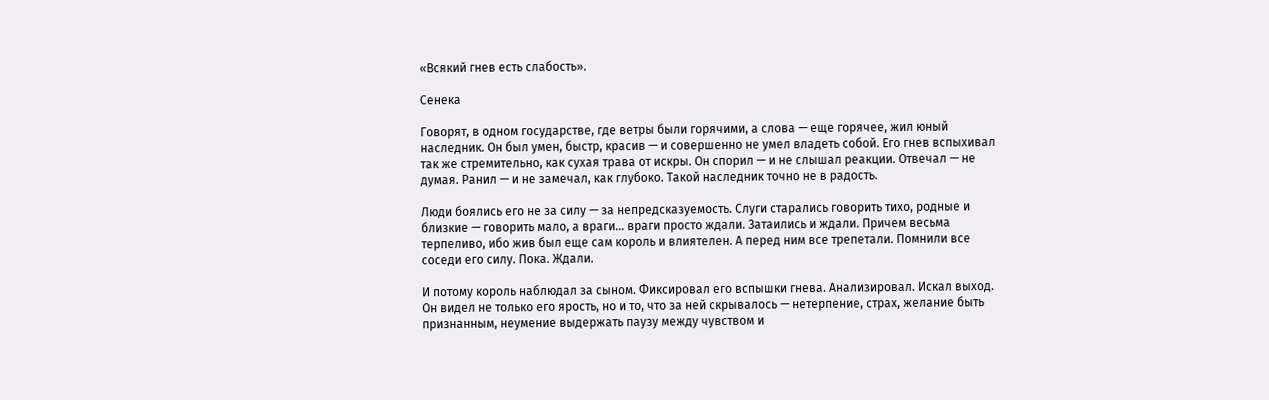«Всякий гнев есть слабость».

Сенека

Говорят, в одном государстве, где ветры были горячими, а слова — еще горячее, жил юный наследник. Он был умен, быстр, красив — и совершенно не умел владеть собой. Его гнев вспыхивал так же стремительно, как сухая трава от искры. Он спорил — и не слышал реакции. Отвечал — не думая. Ранил — и не замечал, как глубоко. Такой наследник точно не в радость.

Люди боялись его не за силу — за непредсказуемость. Слуги старались говорить тихо, родные и близкие — говорить мало, а враги… враги просто ждали. Затаились и ждали. Причем весьма терпеливо, ибо жив был еще сам король и влиятелен. А перед ним все трепетали. Помнили все соседи его силу. Пока. Ждали.

И потому король наблюдал за сыном. Фиксировал его вспышки гнева. Анализировал. Искал выход. Он видел не только его ярость, но и то, что за ней скрывалось — нетерпение, страх, желание быть признанным, неумение выдержать паузу между чувством и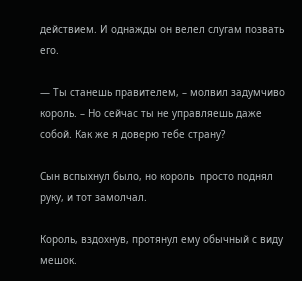действием. И однажды он велел слугам позвать его.

— Ты станешь правителем, – молвил задумчиво король. – Но сейчас ты не управляешь даже собой. Как же я доверю тебе страну?

Сын вспыхнул было, но король  просто поднял руку, и тот замолчал.

Король, вздохнув, протянул ему обычный с виду мешок.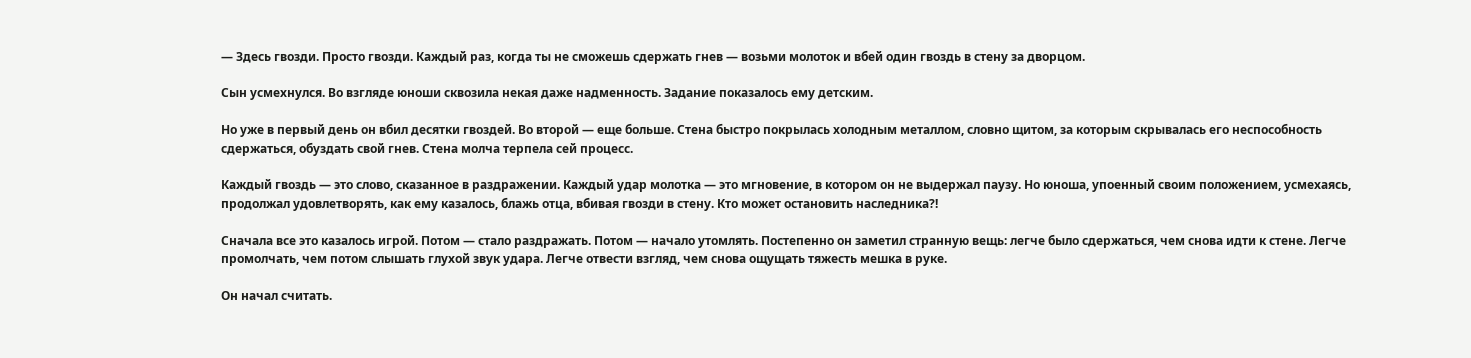— Здесь гвозди. Просто гвозди. Каждый раз, когда ты не сможешь сдержать гнев — возьми молоток и вбей один гвоздь в стену за дворцом.

Сын усмехнулся. Во взгляде юноши сквозила некая даже надменность. Задание показалось ему детским.

Но уже в первый день он вбил десятки гвоздей. Во второй — еще больше. Стена быстро покрылась холодным металлом, словно щитом, за которым скрывалась его неспособность сдержаться, обуздать свой гнев. Стена молча терпела сей процесс.

Каждый гвоздь — это слово, сказанное в раздражении. Каждый удар молотка — это мгновение, в котором он не выдержал паузу. Но юноша, упоенный своим положением, усмехаясь, продолжал удовлетворять, как ему казалось, блажь отца, вбивая гвозди в стену. Кто может остановить наследника?!

Сначала все это казалось игрой. Потом — стало раздражать. Потом — начало утомлять. Постепенно он заметил странную вещь: легче было сдержаться, чем снова идти к стене. Легче промолчать, чем потом слышать глухой звук удара. Легче отвести взгляд, чем снова ощущать тяжесть мешка в руке.

Он начал считать.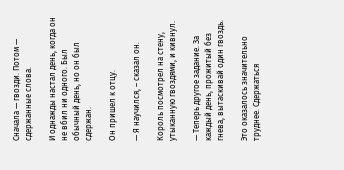Сначала — гвозди. Потом — сдержанные слова.

И однажды настал день, когда он не вбил ни одного. Был обычный день, но он был сдержан.

Он пришел к отцу.

— Я научился, – сказал он.

Король посмотрел на стену, утыканную гвоздями, и кивнул.

— Теперь другое задание. За каждый день, прожитый без гнева, вытаскивай один гвоздь.

Это оказалось значительно труднее. Сдержаться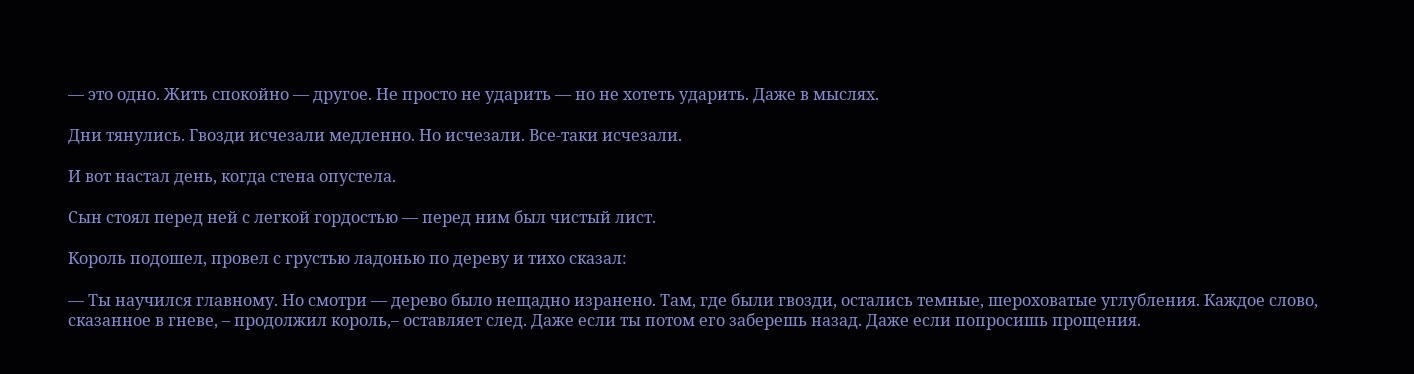— это одно. Жить спокойно — другое. Не просто не ударить — но не хотеть ударить. Даже в мыслях.

Дни тянулись. Гвозди исчезали медленно. Но исчезали. Все-таки исчезали.

И вот настал день, когда стена опустела.

Сын стоял перед ней с легкой гордостью — перед ним был чистый лист.

Король подошел, провел с грустью ладонью по дереву и тихо сказал:

— Ты научился главному. Но смотри — дерево было нещадно изранено. Там, где были гвозди, остались темные, шероховатые углубления. Каждое слово, сказанное в гневе, – продолжил король,– оставляет след. Даже если ты потом его заберешь назад. Даже если попросишь прощения.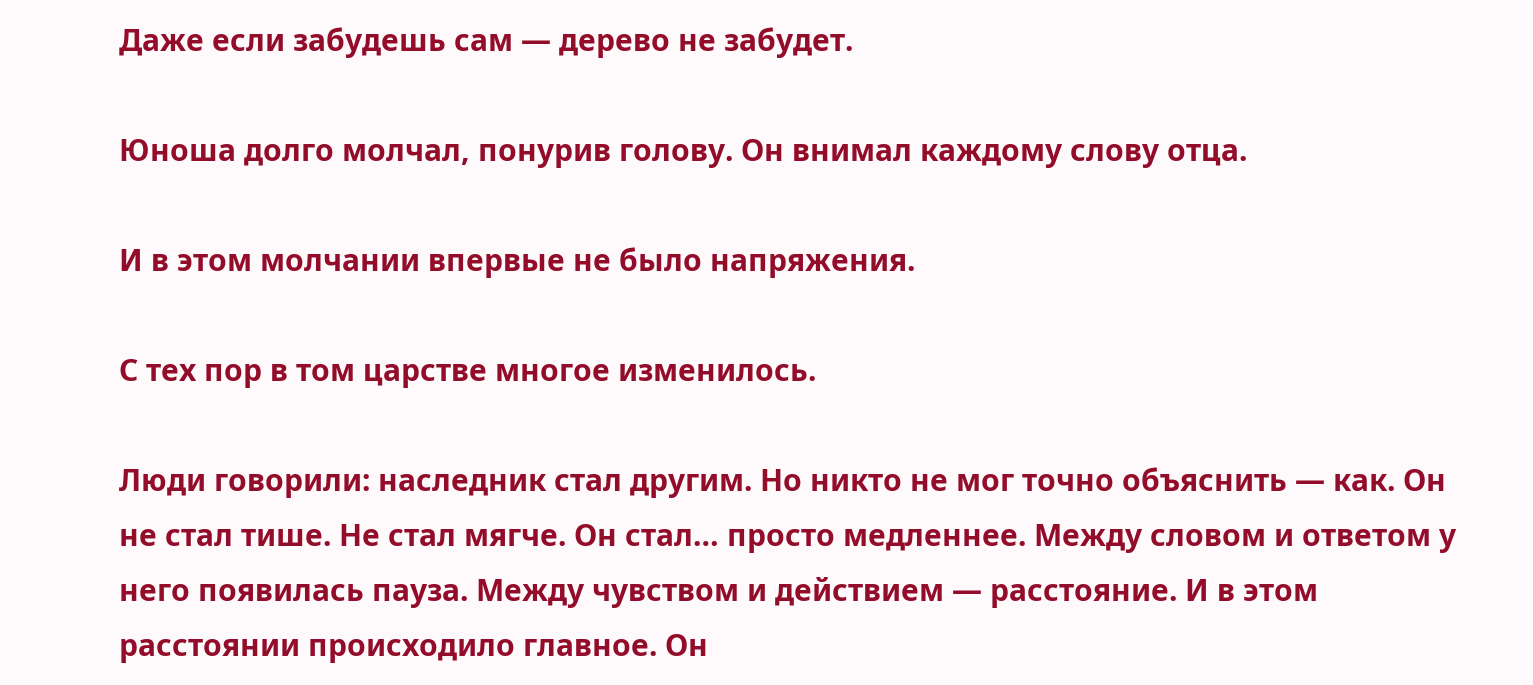Даже если забудешь сам — дерево не забудет.

Юноша долго молчал, понурив голову. Он внимал каждому слову отца.

И в этом молчании впервые не было напряжения.

С тех пор в том царстве многое изменилось.

Люди говорили: наследник стал другим. Но никто не мог точно объяснить — как. Он не стал тише. Не стал мягче. Он стал… просто медленнее. Между словом и ответом у него появилась пауза. Между чувством и действием — расстояние. И в этом расстоянии происходило главное. Он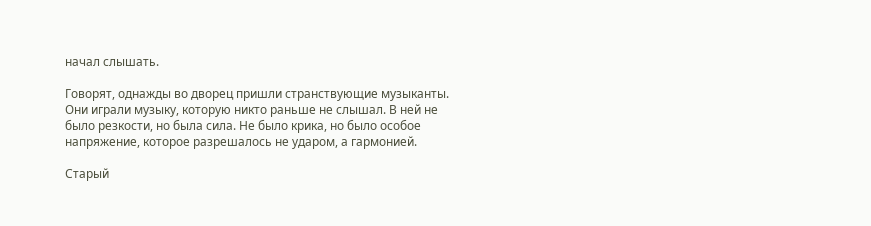начал слышать.

Говорят, однажды во дворец пришли странствующие музыканты. Они играли музыку, которую никто раньше не слышал. В ней не было резкости, но была сила. Не было крика, но было особое напряжение, которое разрешалось не ударом, а гармонией.

Старый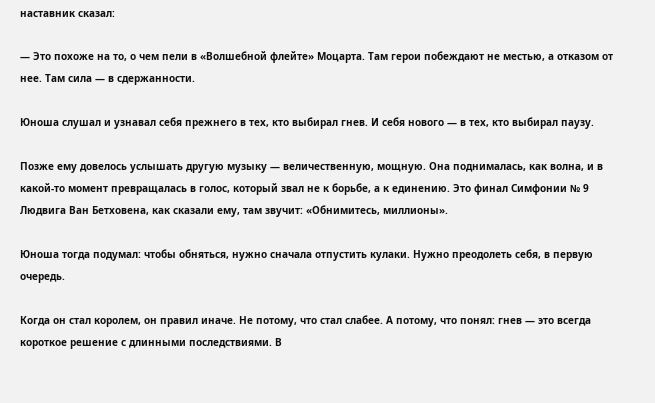наставник сказал:

— Это похоже на то, о чем пели в «Волшебной флейте» Моцарта. Там герои побеждают не местью, а отказом от нее. Там сила — в сдержанности.

Юноша слушал и узнавал себя прежнего в тех, кто выбирал гнев. И себя нового — в тех, кто выбирал паузу.

Позже ему довелось услышать другую музыку — величественную, мощную. Она поднималась, как волна, и в какой-то момент превращалась в голос, который звал не к борьбе, а к единению. Это финал Симфонии № 9 Людвига Ван Бетховена, как сказали ему, там звучит: «Обнимитесь, миллионы».

Юноша тогда подумал: чтобы обняться, нужно сначала отпустить кулаки. Нужно преодолеть себя, в первую очередь.

Когда он стал королем, он правил иначе. Не потому, что стал слабее. А потому, что понял: гнев — это всегда короткое решение с длинными последствиями. В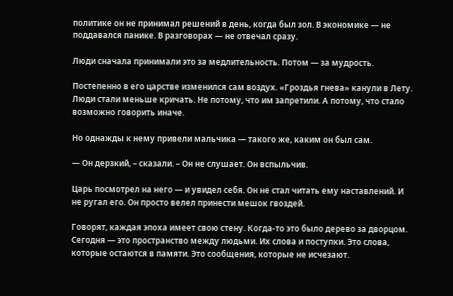политике он не принимал решений в день, когда был зол. В экономике — не поддавался панике. В разговорах — не отвечал сразу.

Люди сначала принимали это за медлительность. Потом — за мудрость.

Постепенно в его царстве изменился сам воздух. «Гроздья гнева» канули в Лету. Люди стали меньше кричать. Не потому, что им запретили. А потому, что стало возможно говорить иначе.

Но однажды к нему привели мальчика — такого же, каким он был сам.

— Он дерзкий, – сказали. – Он не слушает. Он вспыльчив.

Царь посмотрел на него — и увидел себя. Он не стал читать ему наставлений. И не ругал его. Он просто велел принести мешок гвоздей.

Говорят, каждая эпоха имеет свою стену. Когда-то это было дерево за дворцом. Сегодня — это пространство между людьми. Их слова и поступки. Это слова, которые остаются в памяти. Это сообщения, которые не исчезают.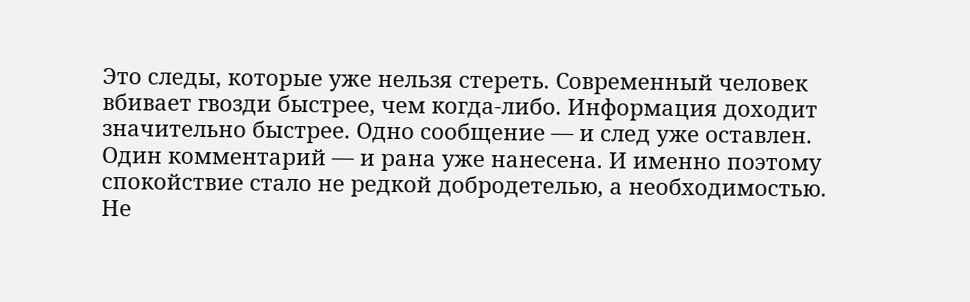Это следы, которые уже нельзя стереть. Современный человек вбивает гвозди быстрее, чем когда-либо. Информация доходит значительно быстрее. Одно сообщение — и след уже оставлен. Один комментарий — и рана уже нанесена. И именно поэтому спокойствие стало не редкой добродетелью, а необходимостью. Не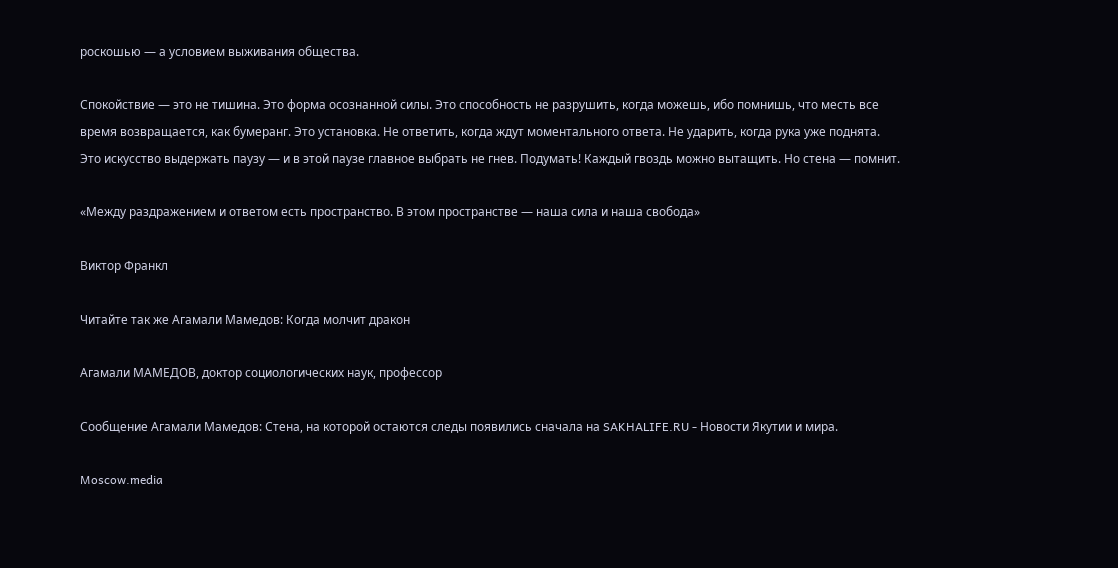роскошью — а условием выживания общества.

Спокойствие — это не тишина. Это форма осознанной силы. Это способность не разрушить, когда можешь, ибо помнишь, что месть все время возвращается, как бумеранг. Это установка. Не ответить, когда ждут моментального ответа. Не ударить, когда рука уже поднята. Это искусство выдержать паузу — и в этой паузе главное выбрать не гнев. Подумать! Каждый гвоздь можно вытащить. Но стена — помнит.

«Между раздражением и ответом есть пространство. В этом пространстве — наша сила и наша свобода»

Виктор Франкл

Читайте так же Агамали Мамедов: Когда молчит дракон

Агамали МАМЕДОВ, доктор социологических наук, профессор

Сообщение Агамали Мамедов: Стена, на которой остаются следы появились сначала на SAKHALIFE.RU - Новости Якутии и мира.

Moscow.media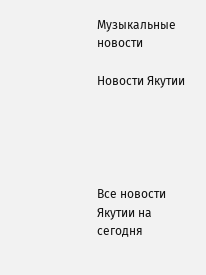Музыкальные новости

Новости Якутии





Все новости Якутии на сегодня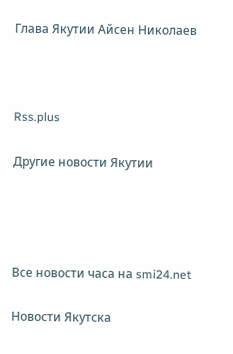Глава Якутии Айсен Николаев



Rss.plus

Другие новости Якутии




Все новости часа на smi24.net

Новости Якутска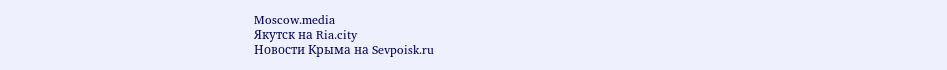Moscow.media
Якутск на Ria.city
Новости Крыма на Sevpoisk.ru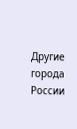Другие города России